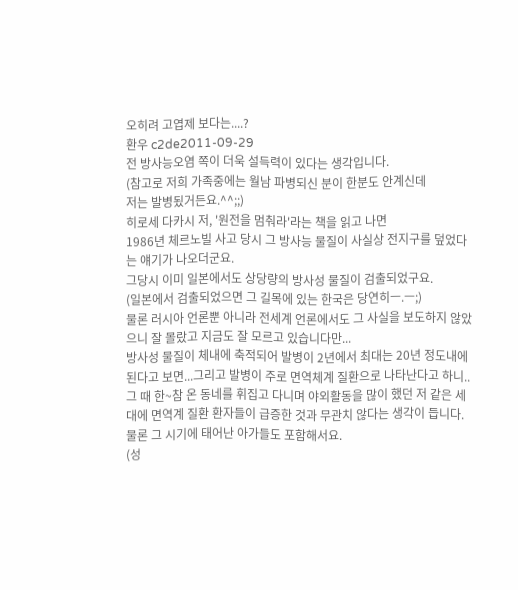오히려 고엽제 보다는....?
환우 c2de2011-09-29
전 방사능오염 쪽이 더욱 설득력이 있다는 생각입니다.
(참고로 저희 가족중에는 월남 파병되신 분이 한분도 안계신데
저는 발병됬거든요.^^;;)
히로세 다카시 저, '원전을 멈춰라'라는 책을 읽고 나면
1986년 체르노빌 사고 당시 그 방사능 물질이 사실상 전지구를 덮었다는 얘기가 나오더군요.
그당시 이미 일본에서도 상당량의 방사성 물질이 검출되었구요.
(일본에서 검출되었으면 그 길목에 있는 한국은 당연히ㅡ.ㅡ;)
물론 러시아 언론뿐 아니라 전세계 언론에서도 그 사실을 보도하지 않았으니 잘 몰랐고 지금도 잘 모르고 있습니다만...
방사성 물질이 체내에 축적되어 발병이 2년에서 최대는 20년 정도내에 된다고 보면...그리고 발병이 주로 면역체계 질환으로 나타난다고 하니..
그 때 한~참 온 동네를 휘집고 다니며 야외활동을 많이 했던 저 같은 세대에 면역계 질환 환자들이 급증한 것과 무관치 않다는 생각이 듭니다.
물론 그 시기에 태어난 아가들도 포함해서요.
(성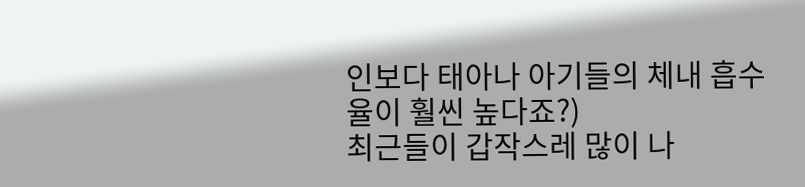인보다 태아나 아기들의 체내 흡수율이 훨씬 높다죠?)
최근들이 갑작스레 많이 나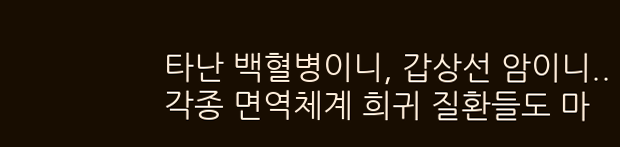타난 백혈병이니, 갑상선 암이니..
각종 면역체계 희귀 질환들도 마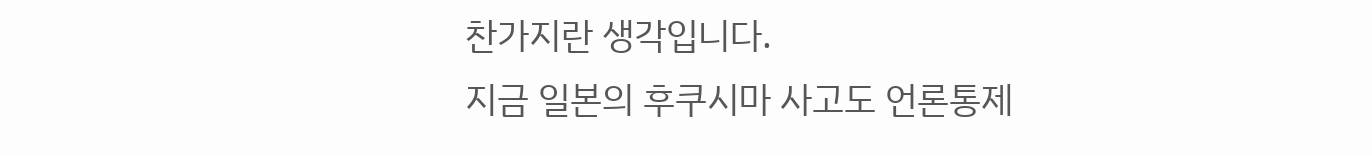찬가지란 생각입니다.
지금 일본의 후쿠시마 사고도 언론통제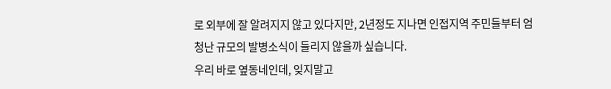로 외부에 잘 알려지지 않고 있다지만, 2년정도 지나면 인접지역 주민들부터 엄청난 규모의 발병소식이 들리지 않을까 싶습니다.
우리 바로 옆동네인데, 잊지말고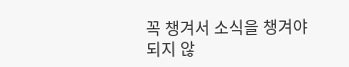꼭 챙겨서 소식을 챙겨야
되지 않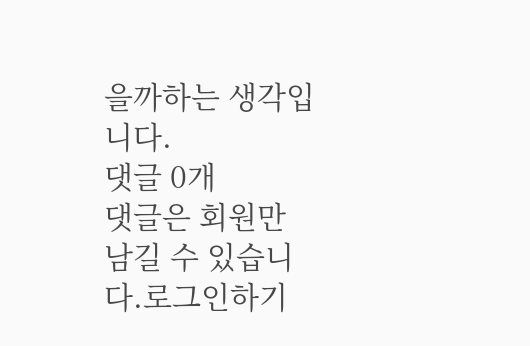을까하는 생각입니다.
댓글 0개
댓글은 회원만 남길 수 있습니다.로그인하기